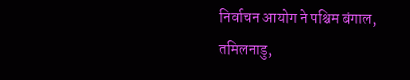निर्वाचन आयोग ने पश्चिम बंगाल, तमिलनाडु,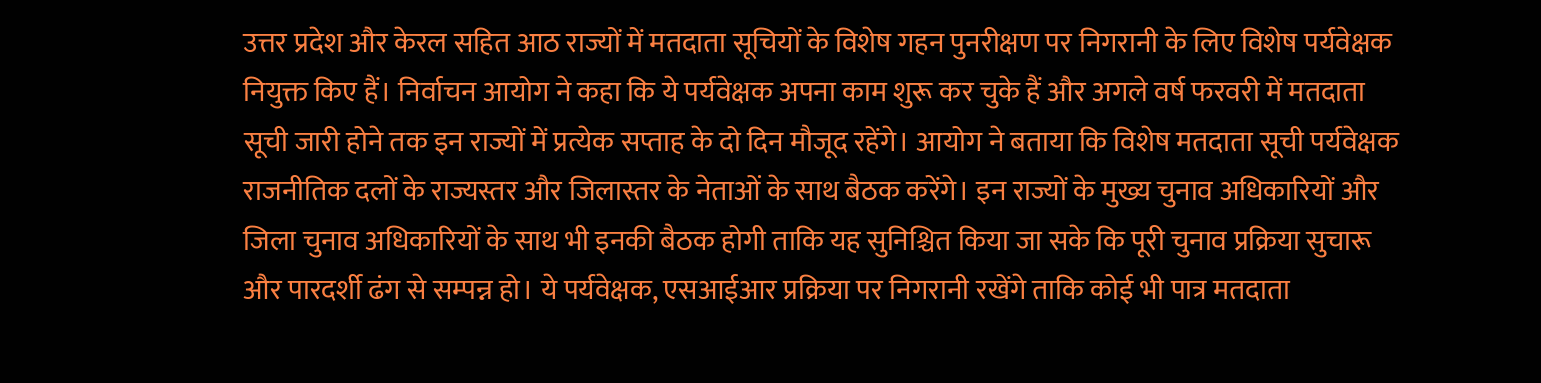उत्तर प्रदेश और केरल सहित आठ राज्यों में मतदाता सूचियों के विशेष गहन पुनरीक्षण पर निगरानी के लिए विशेष पर्यवेक्षक नियुक्त किए हैं। निर्वाचन आयोग ने कहा कि ये पर्यवेक्षक अपना काम शुरू कर चुके हैं और अगले वर्ष फरवरी में मतदाता सूची जारी होने तक इन राज्यों में प्रत्येक सप्ताह के दो दिन मौजूद रहेंगे। आयोग ने बताया कि विशेष मतदाता सूची पर्यवेक्षक राजनीतिक दलों के राज्यस्तर और जिलास्तर के नेताओं के साथ बैठक करेंगे। इन राज्यों के मुख्य चुनाव अधिकारियों और जिला चुनाव अधिकारियों के साथ भी इनकी बैठक होगी ताकि यह सुनिश्चित किया जा सके कि पूरी चुनाव प्रक्रिया सुचारू और पारदर्शी ढंग से सम्पन्न हो। ये पर्यवेक्षक, एसआईआर प्रक्रिया पर निगरानी रखेंगे ताकि कोई भी पात्र मतदाता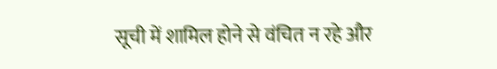सूची में शामिल होने से वंचित न रहे और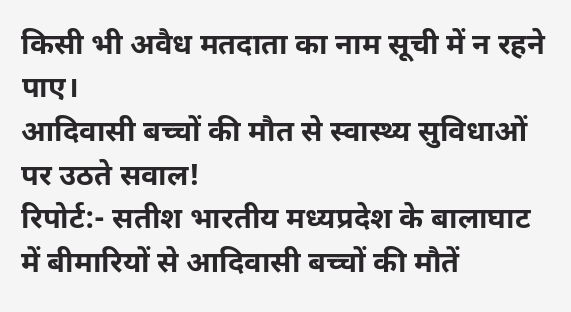किसी भी अवैध मतदाता का नाम सूची में न रहने पाए।
आदिवासी बच्चों की मौत से स्वास्थ्य सुविधाओं पर उठते सवाल!
रिपोर्ट:- सतीश भारतीय मध्यप्रदेश के बालाघाट में बीमारियों से आदिवासी बच्चों की मौतें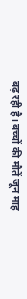बढ़ रही है। बच्चों की मौतें जून माह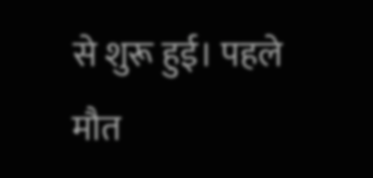से शुरू हुई। पहले मौत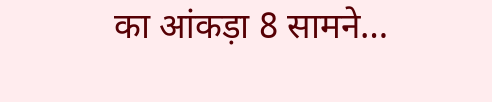का आंकड़ा 8 सामने…